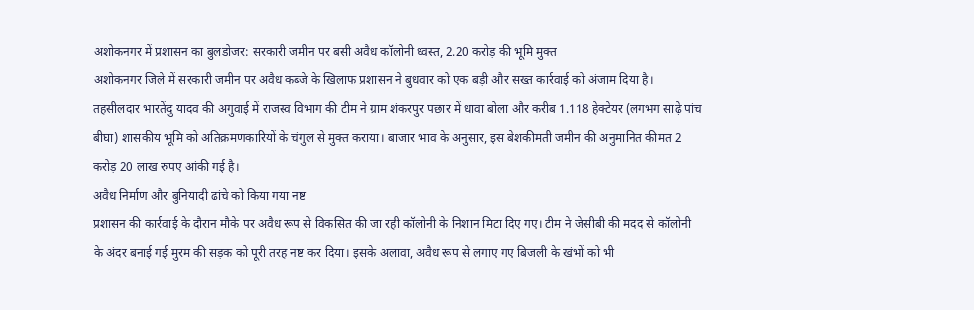अशोकनगर में प्रशासन का बुलडोजर: सरकारी जमीन पर बसी अवैध कॉलोनी ध्वस्त, 2.20 करोड़ की भूमि मुक्त
अशोकनगर जिले में सरकारी जमीन पर अवैध कब्जे के खिलाफ प्रशासन ने बुधवार को एक बड़ी और सख्त कार्रवाई को अंजाम दिया है। तहसीलदार भारतेंदु यादव की अगुवाई में राजस्व विभाग की टीम ने ग्राम शंकरपुर पछार में धावा बोला और करीब 1.118 हेक्टेयर (लगभग साढ़े पांच बीघा) शासकीय भूमि को अतिक्रमणकारियों के चंगुल से मुक्त कराया। बाजार भाव के अनुसार, इस बेशकीमती जमीन की अनुमानित कीमत 2 करोड़ 20 लाख रुपए आंकी गई है।
अवैध निर्माण और बुनियादी ढांचे को किया गया नष्ट
प्रशासन की कार्रवाई के दौरान मौके पर अवैध रूप से विकसित की जा रही कॉलोनी के निशान मिटा दिए गए। टीम ने जेसीबी की मदद से कॉलोनी के अंदर बनाई गई मुरम की सड़क को पूरी तरह नष्ट कर दिया। इसके अलावा, अवैध रूप से लगाए गए बिजली के खंभों को भी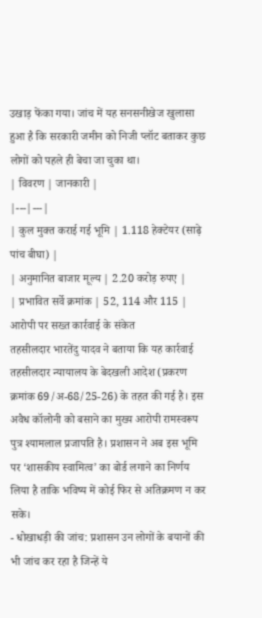उखाड़ फेंका गया। जांच में यह सनसनीखेज खुलासा हुआ है कि सरकारी जमीन को निजी प्लॉट बताकर कुछ लोगों को पहले ही बेचा जा चुका था।
| विवरण | जानकारी |
|---|---|
| कुल मुक्त कराई गई भूमि | 1.118 हेक्टेयर (साढ़े पांच बीघा) |
| अनुमानित बाजार मूल्य | 2.20 करोड़ रुपए |
| प्रभावित सर्वे क्रमांक | 52, 114 और 115 |
आरोपी पर सख्त कार्रवाई के संकेत
तहसीलदार भारतेंदु यादव ने बताया कि यह कार्रवाई तहसीलदार न्यायालय के बेदखली आदेश (प्रकरण क्रमांक 69/अ-68/25-26) के तहत की गई है। इस अवैध कॉलोनी को बसाने का मुख्य आरोपी रामस्वरूप पुत्र श्यामलाल प्रजापति है। प्रशासन ने अब इस भूमि पर ‘शासकीय स्वामित्व’ का बोर्ड लगाने का निर्णय लिया है ताकि भविष्य में कोई फिर से अतिक्रमण न कर सके।
- धोखाधड़ी की जांच: प्रशासन उन लोगों के बयानों की भी जांच कर रहा है जिन्हें ये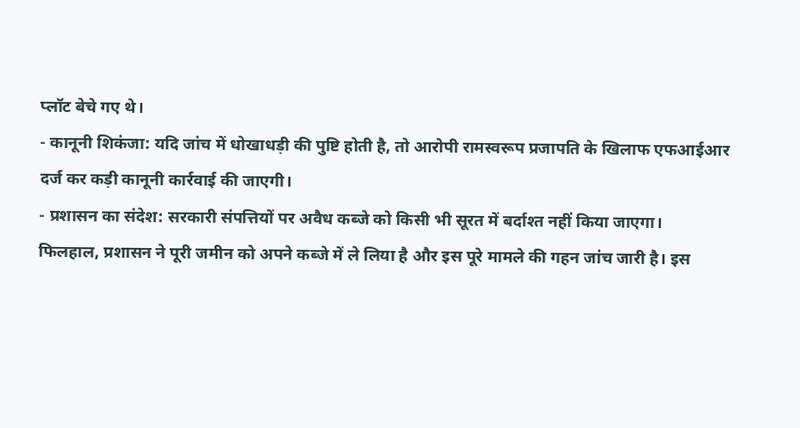प्लॉट बेचे गए थे।
- कानूनी शिकंजा: यदि जांच में धोखाधड़ी की पुष्टि होती है, तो आरोपी रामस्वरूप प्रजापति के खिलाफ एफआईआर दर्ज कर कड़ी कानूनी कार्रवाई की जाएगी।
- प्रशासन का संदेश: सरकारी संपत्तियों पर अवैध कब्जे को किसी भी सूरत में बर्दाश्त नहीं किया जाएगा।
फिलहाल, प्रशासन ने पूरी जमीन को अपने कब्जे में ले लिया है और इस पूरे मामले की गहन जांच जारी है। इस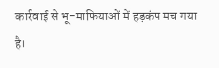कार्रवाई से भू-माफियाओं में हड़कंप मच गया है।